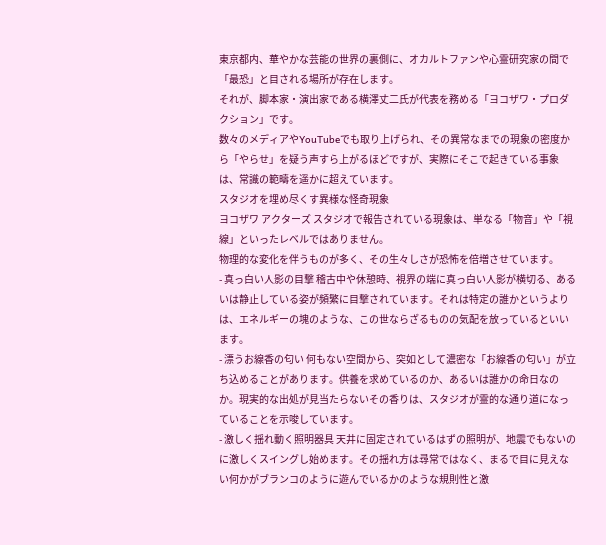東京都内、華やかな芸能の世界の裏側に、オカルトファンや心霊研究家の間で「最恐」と目される場所が存在します。
それが、脚本家・演出家である横澤丈二氏が代表を務める「ヨコザワ・プロダクション」です。
数々のメディアやYouTubeでも取り上げられ、その異常なまでの現象の密度から「やらせ」を疑う声すら上がるほどですが、実際にそこで起きている事象は、常識の範疇を遥かに超えています。
スタジオを埋め尽くす異様な怪奇現象
ヨコザワ アクターズ スタジオで報告されている現象は、単なる「物音」や「視線」といったレベルではありません。
物理的な変化を伴うものが多く、その生々しさが恐怖を倍増させています。
- 真っ白い人影の目撃 稽古中や休憩時、視界の端に真っ白い人影が横切る、あるいは静止している姿が頻繁に目撃されています。それは特定の誰かというよりは、エネルギーの塊のような、この世ならざるものの気配を放っているといいます。
- 漂うお線香の匂い 何もない空間から、突如として濃密な「お線香の匂い」が立ち込めることがあります。供養を求めているのか、あるいは誰かの命日なのか。現実的な出処が見当たらないその香りは、スタジオが霊的な通り道になっていることを示唆しています。
- 激しく揺れ動く照明器具 天井に固定されているはずの照明が、地震でもないのに激しくスイングし始めます。その揺れ方は尋常ではなく、まるで目に見えない何かがブランコのように遊んでいるかのような規則性と激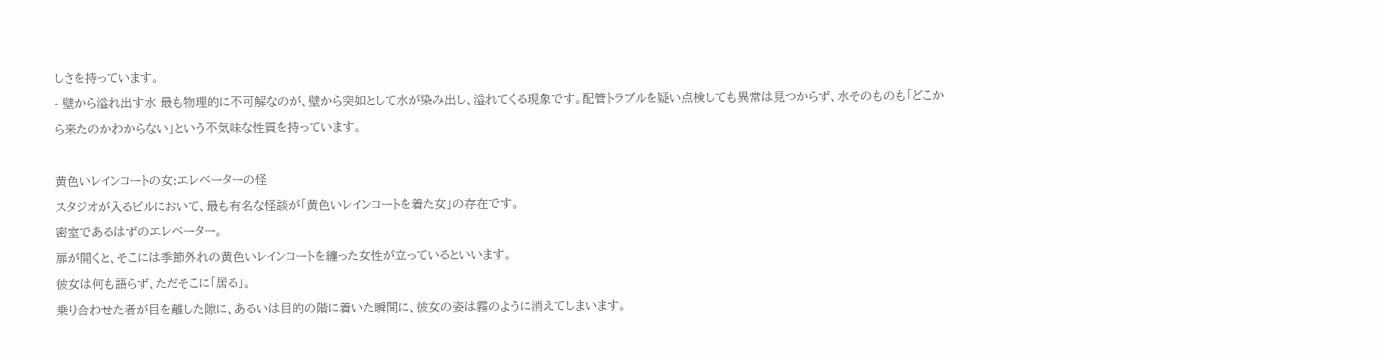しさを持っています。
- 壁から溢れ出す水 最も物理的に不可解なのが、壁から突如として水が染み出し、溢れてくる現象です。配管トラブルを疑い点検しても異常は見つからず、水そのものも「どこから来たのかわからない」という不気味な性質を持っています。

黄色いレインコートの女:エレベーターの怪
スタジオが入るビルにおいて、最も有名な怪談が「黄色いレインコートを着た女」の存在です。
密室であるはずのエレベーター。
扉が開くと、そこには季節外れの黄色いレインコートを纏った女性が立っているといいます。
彼女は何も語らず、ただそこに「居る」。
乗り合わせた者が目を離した隙に、あるいは目的の階に着いた瞬間に、彼女の姿は霧のように消えてしまいます。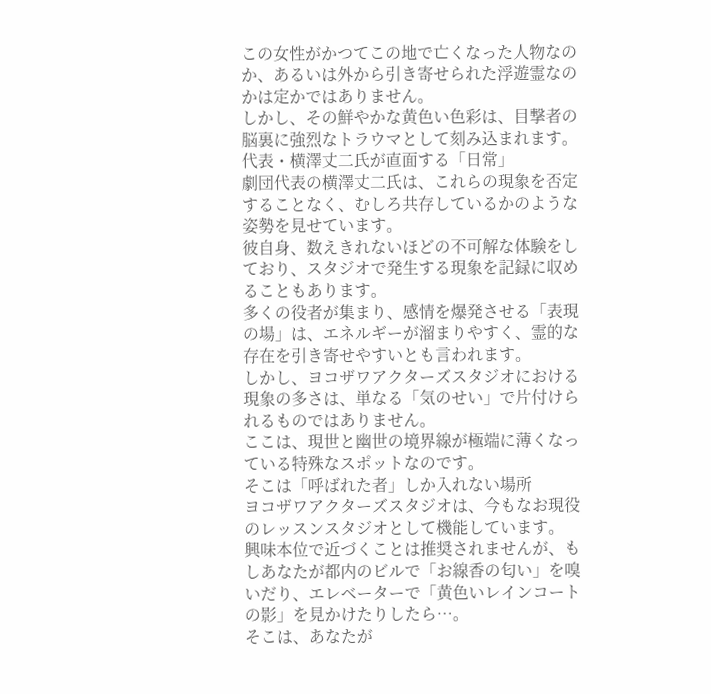この女性がかつてこの地で亡くなった人物なのか、あるいは外から引き寄せられた浮遊霊なのかは定かではありません。
しかし、その鮮やかな黄色い色彩は、目撃者の脳裏に強烈なトラウマとして刻み込まれます。
代表・横澤丈二氏が直面する「日常」
劇団代表の横澤丈二氏は、これらの現象を否定することなく、むしろ共存しているかのような姿勢を見せています。
彼自身、数えきれないほどの不可解な体験をしており、スタジオで発生する現象を記録に収めることもあります。
多くの役者が集まり、感情を爆発させる「表現の場」は、エネルギーが溜まりやすく、霊的な存在を引き寄せやすいとも言われます。
しかし、ヨコザワアクターズスタジオにおける現象の多さは、単なる「気のせい」で片付けられるものではありません。
ここは、現世と幽世の境界線が極端に薄くなっている特殊なスポットなのです。
そこは「呼ばれた者」しか入れない場所
ヨコザワアクターズスタジオは、今もなお現役のレッスンスタジオとして機能しています。
興味本位で近づくことは推奨されませんが、もしあなたが都内のビルで「お線香の匂い」を嗅いだり、エレベーターで「黄色いレインコートの影」を見かけたりしたら…。
そこは、あなたが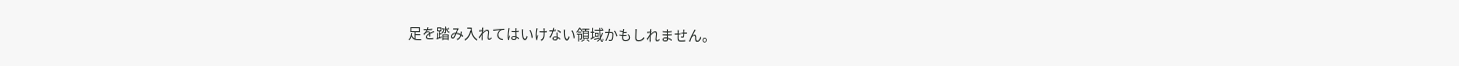足を踏み入れてはいけない領域かもしれません。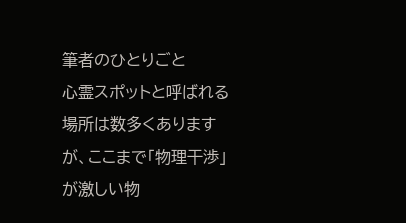筆者のひとりごと
心霊スポットと呼ばれる場所は数多くありますが、ここまで「物理干渉」が激しい物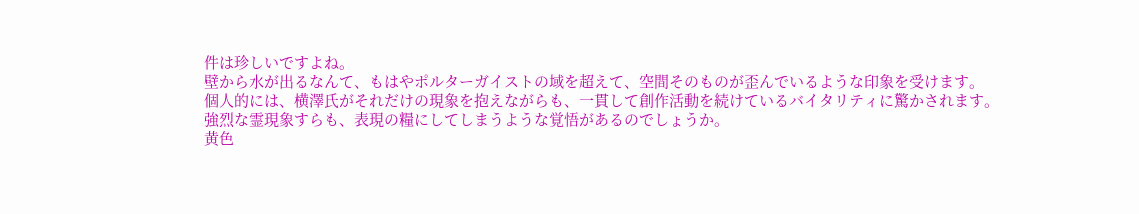件は珍しいですよね。
壁から水が出るなんて、もはやポルターガイストの域を超えて、空間そのものが歪んでいるような印象を受けます。
個人的には、横澤氏がそれだけの現象を抱えながらも、一貫して創作活動を続けているバイタリティに驚かされます。
強烈な霊現象すらも、表現の糧にしてしまうような覚悟があるのでしょうか。
黄色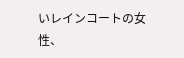いレインコートの女性、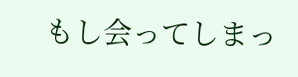もし会ってしまっ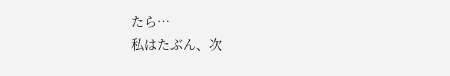たら…
私はたぶん、次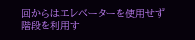回からはエレベーターを使用せず階段を利用す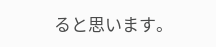ると思います。